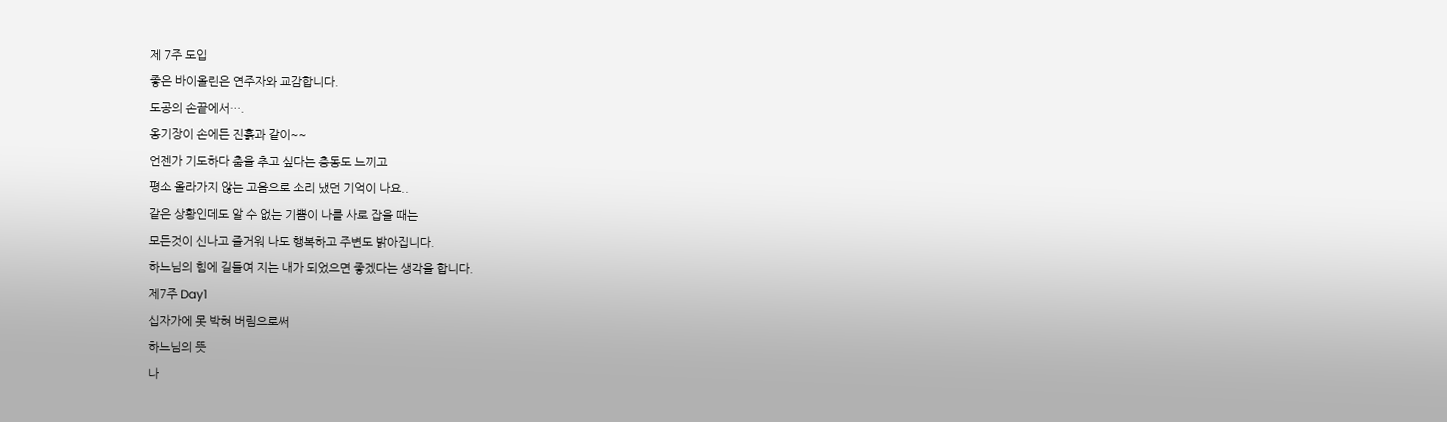제 7주 도입
좋은 바이올린은 연주자와 교감합니다.
도공의 손끝에서….
옹기장이 손에든 진흙과 같이~~
언젠가 기도하다 춤을 추고 싶다는 충동도 느끼고
평소 올라가지 않는 고음으로 소리 냈던 기억이 나요..
같은 상황인데도 알 수 없는 기쁨이 나를 사로 잡을 때는
모든것이 신나고 즐거워 나도 행복하고 주변도 밝아집니다.
하느님의 힘에 길들여 지는 내가 되었으면 좋겠다는 생각을 합니다.
제7주 Day1
십자가에 못 박혀 버림으로써
하느님의 뜻
나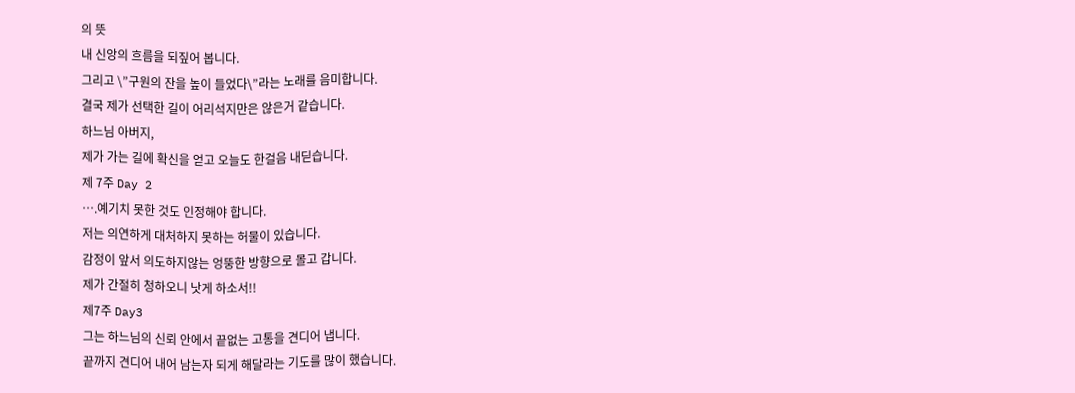의 뜻
내 신앙의 흐름을 되짚어 봅니다.
그리고 \”구원의 잔을 높이 들었다\”라는 노래를 음미합니다.
결국 제가 선택한 길이 어리석지만은 않은거 같습니다.
하느님 아버지,
제가 가는 길에 확신을 얻고 오늘도 한걸음 내딛습니다.
제 7주 Day 2
….예기치 못한 것도 인정해야 합니다.
저는 의연하게 대처하지 못하는 허물이 있습니다.
감정이 앞서 의도하지않는 엉뚱한 방향으로 몰고 갑니다.
제가 간절히 청하오니 낫게 하소서!!
제7주 Day3
그는 하느님의 신뢰 안에서 끝없는 고통을 견디어 냅니다.
끝까지 견디어 내어 남는자 되게 해달라는 기도를 많이 했습니다.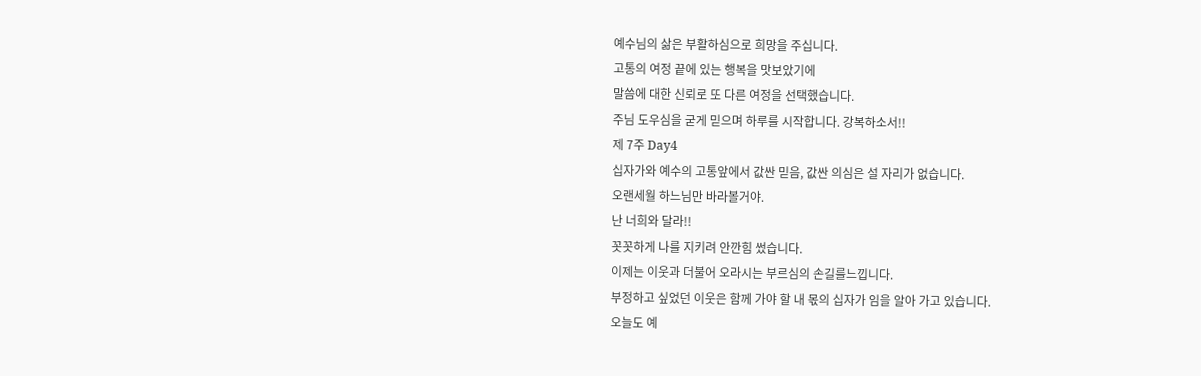예수님의 삶은 부활하심으로 희망을 주십니다.
고통의 여정 끝에 있는 행복을 맛보았기에
말씀에 대한 신뢰로 또 다른 여정을 선택했습니다.
주님 도우심을 굳게 믿으며 하루를 시작합니다. 강복하소서!!
제 7주 Day4
십자가와 예수의 고통앞에서 값싼 믿음, 값싼 의심은 설 자리가 없습니다.
오랜세월 하느님만 바라볼거야.
난 너희와 달라!!
꼿꼿하게 나를 지키려 안깐힘 썼습니다.
이제는 이웃과 더불어 오라시는 부르심의 손길를느낍니다.
부정하고 싶었던 이웃은 함께 가야 할 내 몫의 십자가 임을 알아 가고 있습니다.
오늘도 예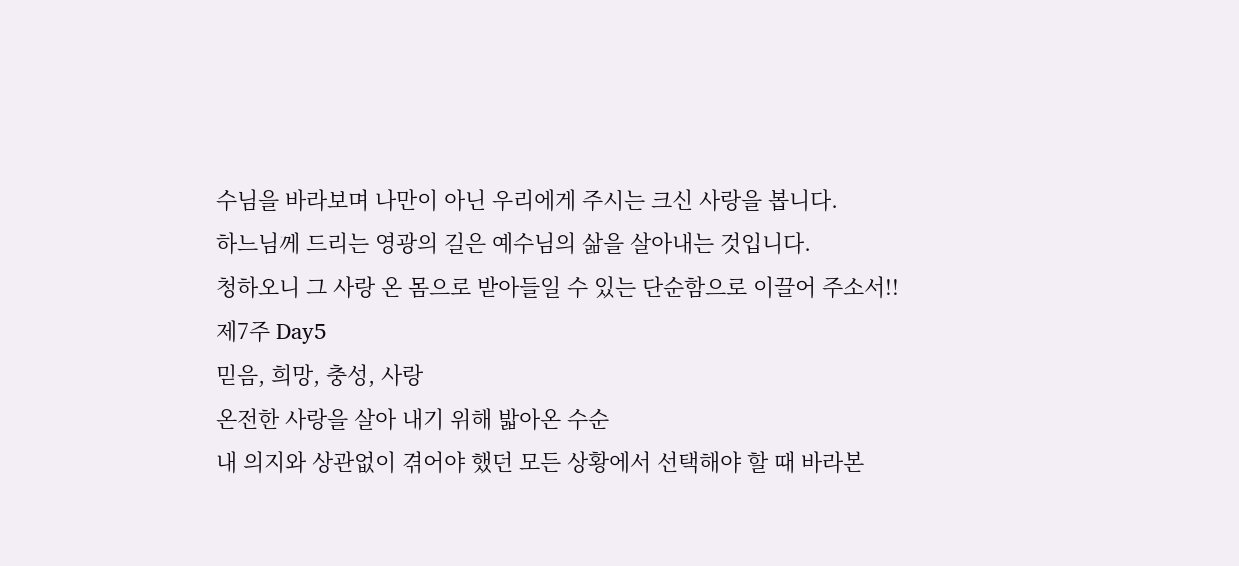수님을 바라보며 나만이 아닌 우리에게 주시는 크신 사랑을 봅니다.
하느님께 드리는 영광의 길은 예수님의 삶을 살아내는 것입니다.
청하오니 그 사랑 온 몸으로 받아들일 수 있는 단순함으로 이끌어 주소서!!
제7주 Day5
믿음, 희망, 충성, 사랑
온전한 사랑을 살아 내기 위해 밟아온 수순
내 의지와 상관없이 겪어야 했던 모든 상황에서 선택해야 할 때 바라본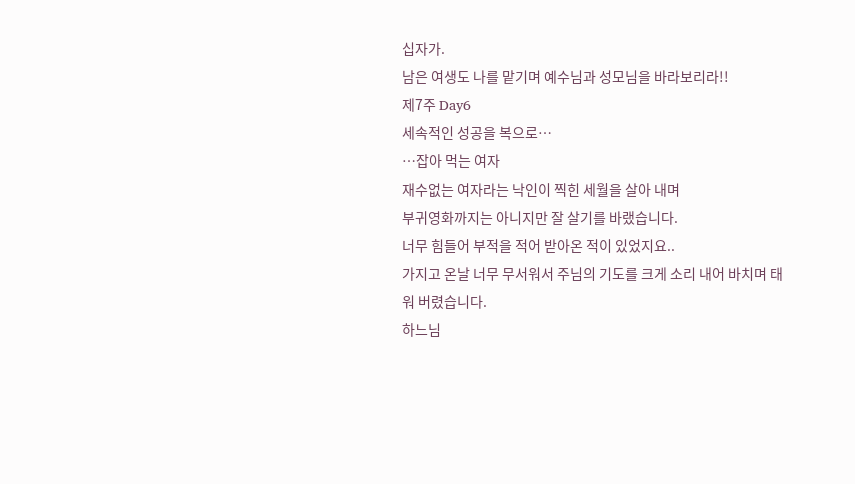십자가.
남은 여생도 나를 맡기며 예수님과 성모님을 바라보리라!!
제7주 Day6
세속적인 성공을 복으로…
…잡아 먹는 여자
재수없는 여자라는 낙인이 찍힌 세월을 살아 내며
부귀영화까지는 아니지만 잘 살기를 바랬습니다.
너무 힘들어 부적을 적어 받아온 적이 있었지요..
가지고 온날 너무 무서워서 주님의 기도를 크게 소리 내어 바치며 태워 버렸습니다.
하느님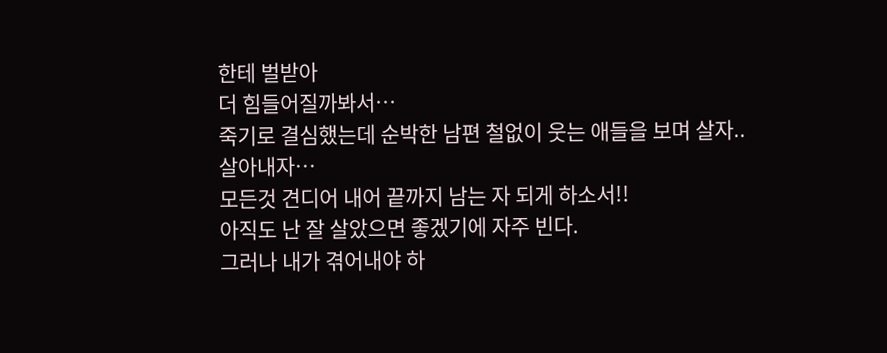한테 벌받아
더 힘들어질까봐서…
죽기로 결심했는데 순박한 남편 철없이 웃는 애들을 보며 살자..
살아내자…
모든것 견디어 내어 끝까지 남는 자 되게 하소서!!
아직도 난 잘 살았으면 좋겠기에 자주 빈다.
그러나 내가 겪어내야 하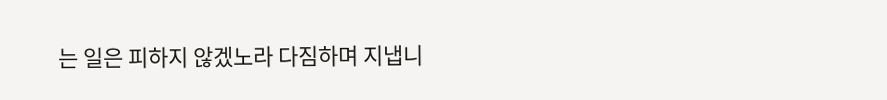는 일은 피하지 않겠노라 다짐하며 지냅니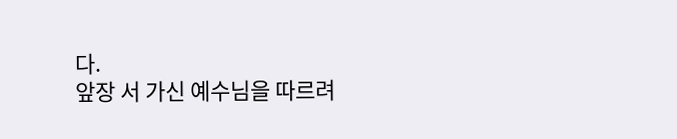다.
앞장 서 가신 예수님을 따르려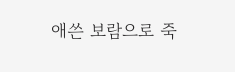애쓴 보람으로 죽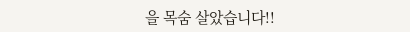을 목숨 살았습니다!!